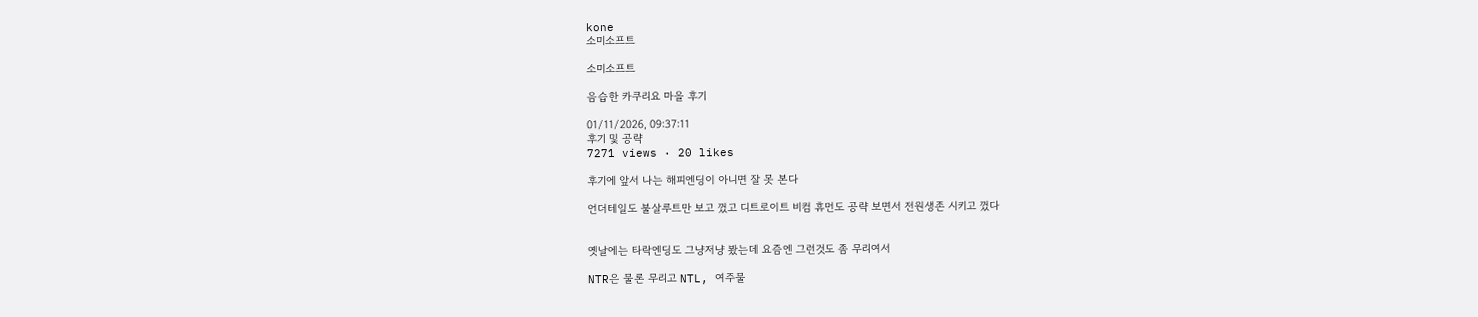kone
소미소프트

소미소프트

음습한 카쿠리요 마을 후기

01/11/2026, 09:37:11
후기 및 공략
7271 views · 20 likes

후기에 앞서 나는 해피엔딩이 아니면 잘 못 본다

언더테일도 불살루트만 보고 껐고 디트로이트 비컴 휴먼도 공략 보면서 전원생존 시키고 껐다


옛날에는 타락엔딩도 그냥저냥 봤는데 요즘엔 그런것도 좀 무리여서

NTR은 물론 무리고 NTL, 여주물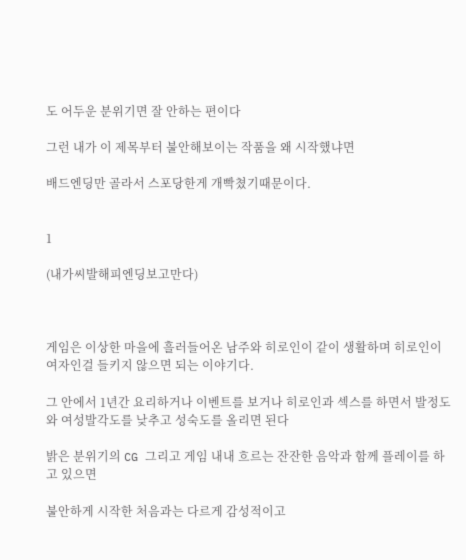도 어두운 분위기면 잘 안하는 편이다

그런 내가 이 제목부터 불안해보이는 작품을 왜 시작했냐면

배드엔딩만 골라서 스포당한게 개빡쳤기때문이다.


1

(내가씨발해피엔딩보고만다)



게임은 이상한 마을에 흘러들어온 남주와 히로인이 같이 생활하며 히로인이 여자인걸 들키지 않으면 되는 이야기다.

그 안에서 1년간 요리하거나 이벤트를 보거나 히로인과 섹스를 하면서 발정도와 여성발각도를 낮추고 성숙도를 올리면 된다

밝은 분위기의 CG 그리고 게임 내내 흐르는 잔잔한 음악과 함께 플레이를 하고 있으면

불안하게 시작한 처음과는 다르게 감성적이고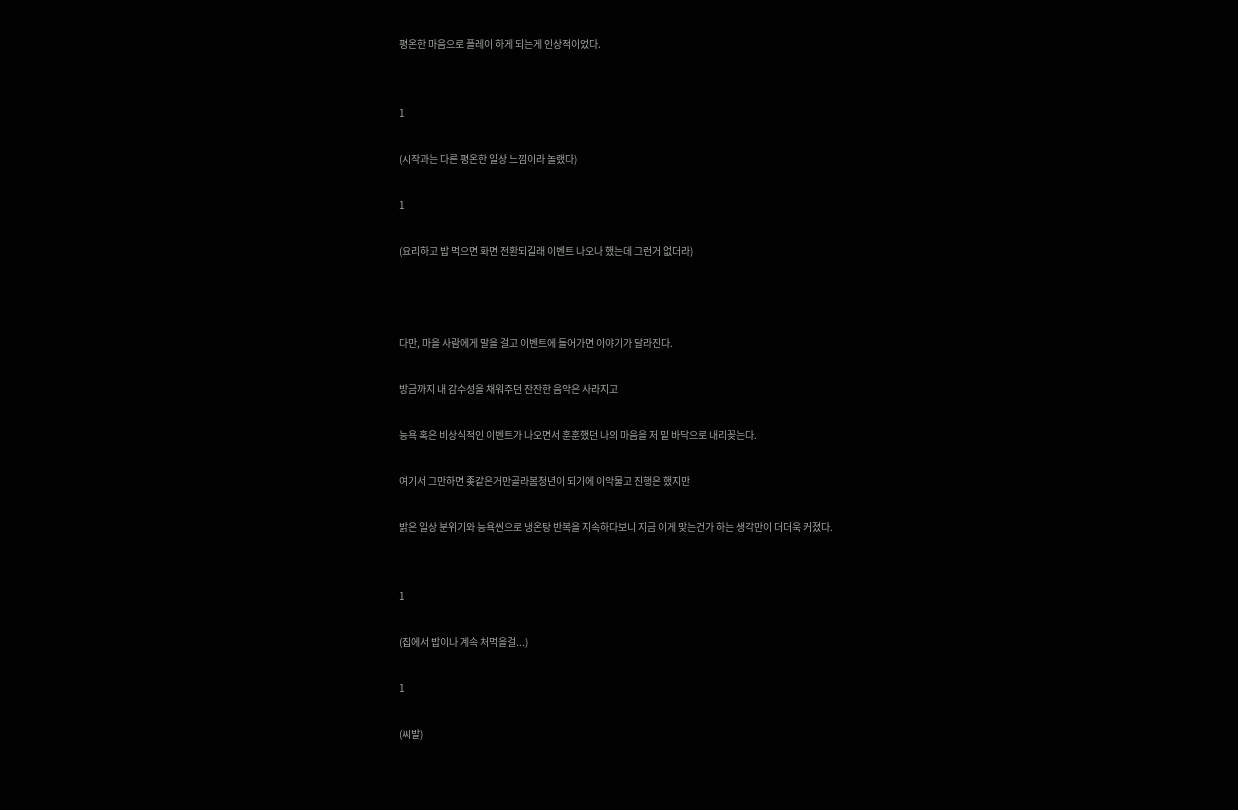평온한 마음으로 플레이 하게 되는게 인상적이었다.


1

(시작과는 다른 평온한 일상 느낌이라 놀랬다)

1

(요리하고 밥 먹으면 화면 전환되길래 이벤트 나오나 했는데 그런거 없더라)



다만, 마을 사람에게 말을 걸고 이벤트에 들어가면 이야기가 달라진다.

방금까지 내 감수성을 채워주던 잔잔한 음악은 사라지고

능욕 혹은 비상식적인 이벤트가 나오면서 훈훈했던 나의 마음을 저 밑 바닥으로 내리꽂는다.

여기서 그만하면 좆같은거만골라봄청년이 되기에 이악물고 진행은 했지만

밝은 일상 분위기와 능욕씬으로 냉온탕 반복을 지속하다보니 지금 이게 맞는건가 하는 생각만이 더더욱 커졌다.


1

(집에서 밥이나 계속 처먹을걸...)

1

(씨발)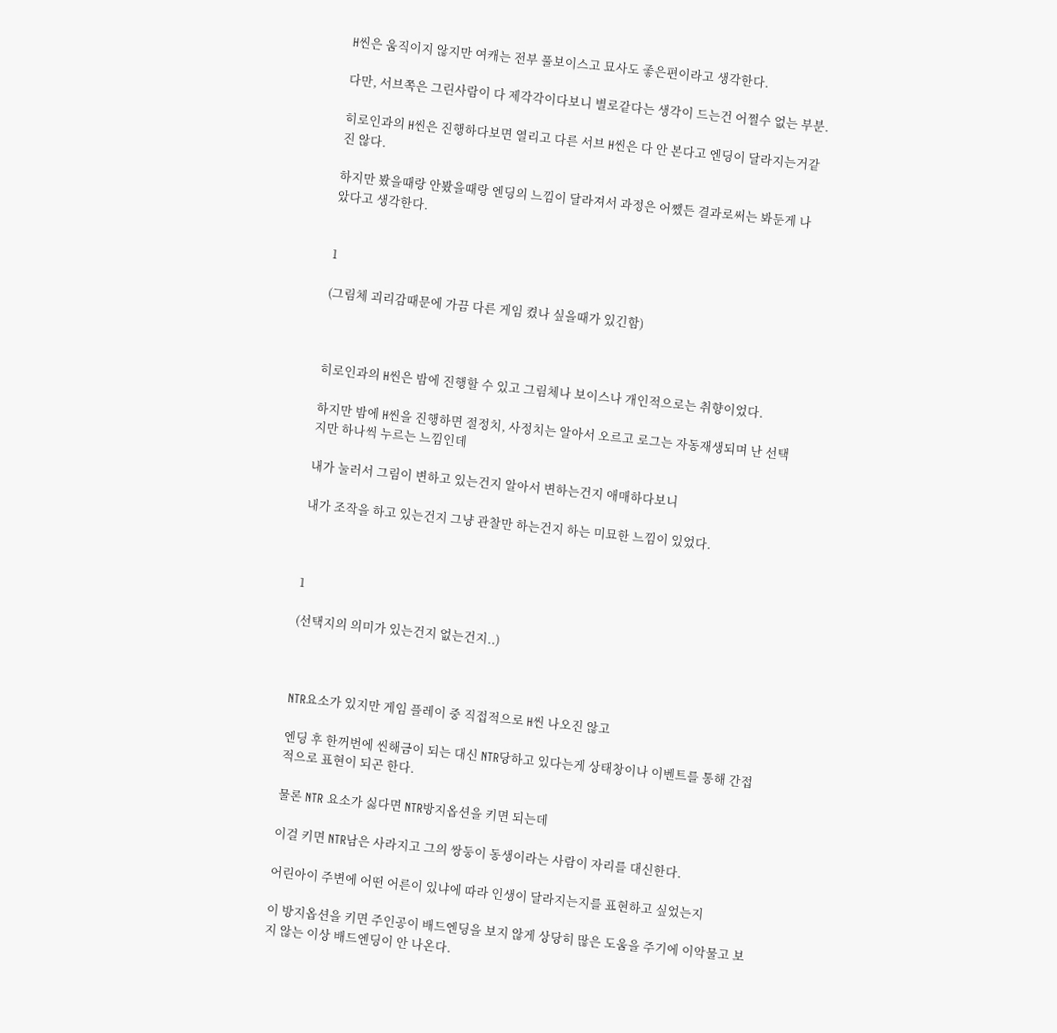H씬은 움직이지 않지만 여캐는 전부 풀보이스고 묘사도 좋은편이라고 생각한다.

다만, 서브쪽은 그린사람이 다 제각각이다보니 별로같다는 생각이 드는건 어쩔수 없는 부분.

히로인과의 H씬은 진행하다보면 열리고 다른 서브 H씬은 다 안 본다고 엔딩이 달라지는거같진 않다.

하지만 봤을때랑 안봤을때랑 엔딩의 느낌이 달라져서 과정은 어쨌든 결과로써는 봐둔게 나았다고 생각한다.


1

(그림체 괴리감때문에 가끔 다른 게임 켰나 싶을때가 있긴함)



히로인과의 H씬은 밤에 진행할 수 있고 그림체나 보이스나 개인적으로는 취향이었다.

하지만 밤에 H씬을 진행하면 절정치, 사정치는 알아서 오르고 로그는 자동재생되며 난 선택지만 하나씩 누르는 느낌인데

내가 눌러서 그림이 변하고 있는건지 알아서 변하는건지 애매하다보니

내가 조작을 하고 있는건지 그냥 관찰만 하는건지 하는 미묘한 느낌이 있었다.



1

(선택지의 의미가 있는건지 없는건지..)



NTR요소가 있지만 게임 플레이 중 직접적으로 H씬 나오진 않고

엔딩 후 한꺼번에 씬해금이 되는 대신 NTR당하고 있다는게 상태창이나 이벤트를 통해 간접적으로 표현이 되곤 한다.

물론 NTR 요소가 싫다면 NTR방지옵션을 키면 되는데

이걸 키면 NTR남은 사라지고 그의 쌍둥이 동생이라는 사람이 자리를 대신한다.

어린아이 주변에 어떤 어른이 있냐에 따라 인생이 달라지는지를 표현하고 싶었는지

이 방지옵션을 키면 주인공이 배드엔딩을 보지 않게 상당히 많은 도움을 주기에 이악물고 보지 않는 이상 배드엔딩이 안 나온다.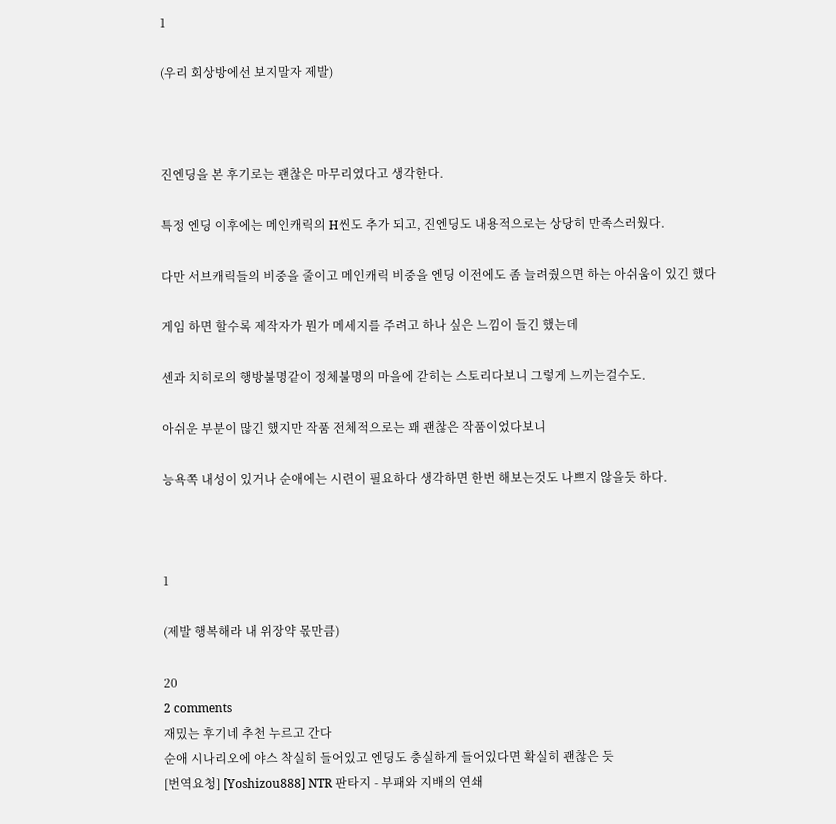1

(우리 회상방에선 보지말자 제발)



진엔딩을 본 후기로는 괜찮은 마무리였다고 생각한다.

특정 엔딩 이후에는 메인캐릭의 H씬도 추가 되고, 진엔딩도 내용적으로는 상당히 만족스러웠다.

다만 서브캐릭들의 비중을 줄이고 메인캐릭 비중을 엔딩 이전에도 좀 늘려줬으면 하는 아쉬움이 있긴 했다

게임 하면 할수록 제작자가 뭔가 메세지를 주려고 하나 싶은 느낌이 들긴 했는데

센과 치히로의 행방불명같이 정체불명의 마을에 갇히는 스토리다보니 그렇게 느끼는걸수도.

아쉬운 부분이 많긴 했지만 작품 전체적으로는 꽤 괜찮은 작품이었다보니

능욕쪽 내성이 있거나 순애에는 시련이 필요하다 생각하면 한번 해보는것도 나쁘지 않을듯 하다.



1

(제발 행복해라 내 위장약 몫만큼)

20
2 comments
재밌는 후기네 추천 누르고 간다
순애 시나리오에 야스 착실히 들어있고 엔딩도 충실하게 들어있다면 확실히 괜찮은 듯
[번역요청] [Yoshizou888] NTR 판타지 - 부패와 지배의 연쇄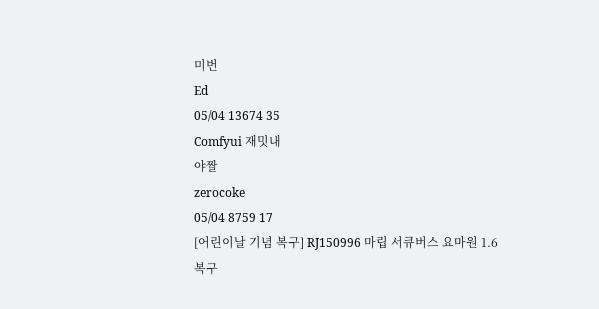미번
Ed
05/04 13674 35
Comfyui 재밋내
야짤
zerocoke
05/04 8759 17
[어린이날 기념 복구] RJ150996 마립 서큐버스 요마원 1.6
복구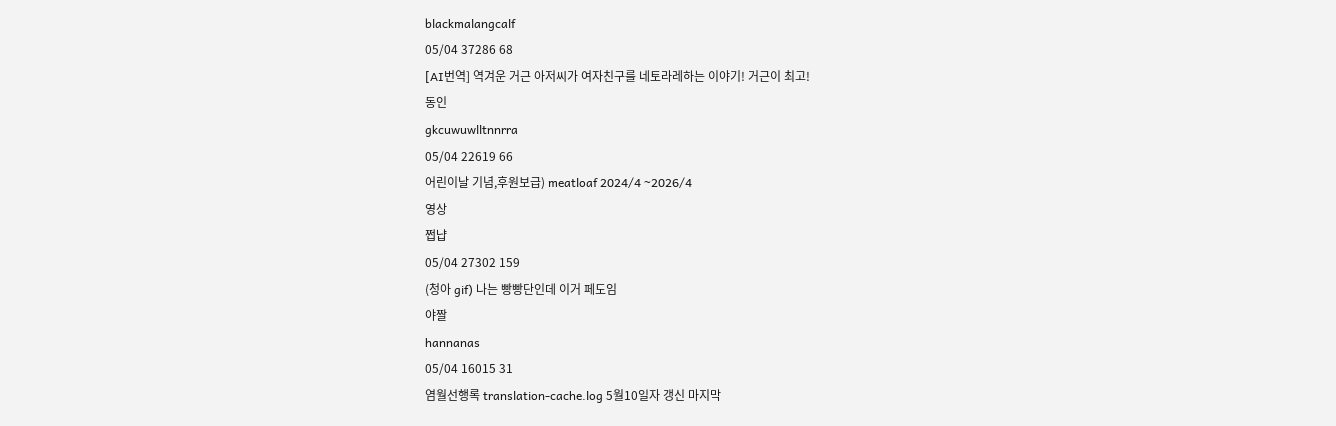blackmalangcalf
05/04 37286 68
[AI번역] 역겨운 거근 아저씨가 여자친구를 네토라레하는 이야기! 거근이 최고!
동인
gkcuwuwlltnnrra
05/04 22619 66
어린이날 기념,후원보급) meatloaf 2024/4 ~2026/4
영상
쩝냡
05/04 27302 159
(청아 gif) 나는 빵빵단인데 이거 페도임
야짤
hannanas
05/04 16015 31
염월선행록 translation-cache.log 5월10일자 갱신 마지막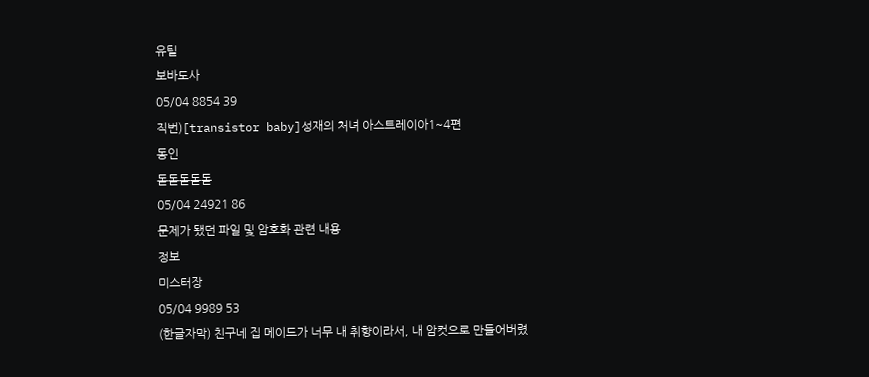유틸
보바도사
05/04 8854 39
직번)[transistor baby]성재의 처녀 아스트레이아1~4편
동인
돋돋돋돋돋
05/04 24921 86
문제가 됐던 파일 및 암호화 관련 내용
정보
미스터장
05/04 9989 53
(한글자막) 친구네 집 메이드가 너무 내 취향이라서, 내 암컷으로 만들어버렸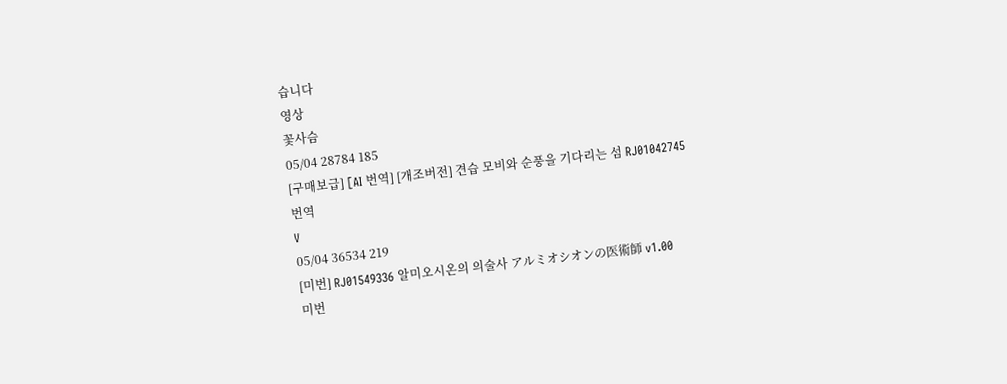습니다
영상
꽃사슴
05/04 28784 185
[구매보급] [AI 번역] [개조버전] 견습 모비와 순풍을 기다리는 섬 RJ01042745
번역
V
05/04 36534 219
[미번] RJ01549336 알미오시온의 의술사 アルミオシオンの医術師 v1.00
미번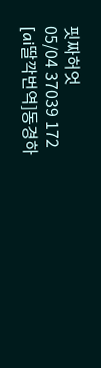핏짜허엇
05/04 37039 172
[ai딸깍번역]동경하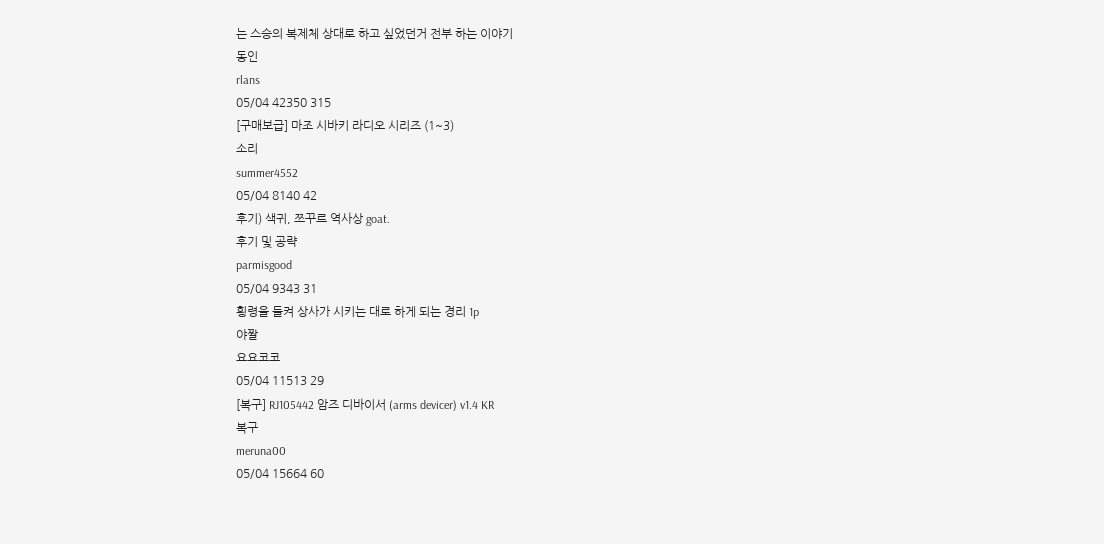는 스승의 복제체 상대로 하고 싶었던거 전부 하는 이야기
동인
rlans
05/04 42350 315
[구매보급] 마조 시바키 라디오 시리즈 (1~3)
소리
summer4552
05/04 8140 42
후기) 색귀, 쯔꾸르 역사상 goat.
후기 및 공략
parmisgood
05/04 9343 31
횡령을 들켜 상사가 시키는 대로 하게 되는 경리 1p
야짤
요요코코
05/04 11513 29
[복구] RJ105442 암즈 디바이서 (arms devicer) v1.4 KR
복구
meruna00
05/04 15664 60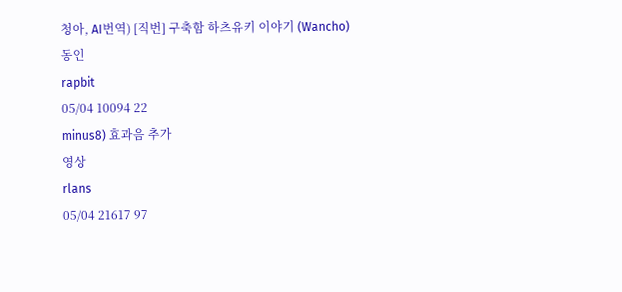청아, AI번역) [직번] 구축함 하츠유키 이야기 (Wancho)
동인
rapbit
05/04 10094 22
minus8) 효과음 추가
영상
rlans
05/04 21617 97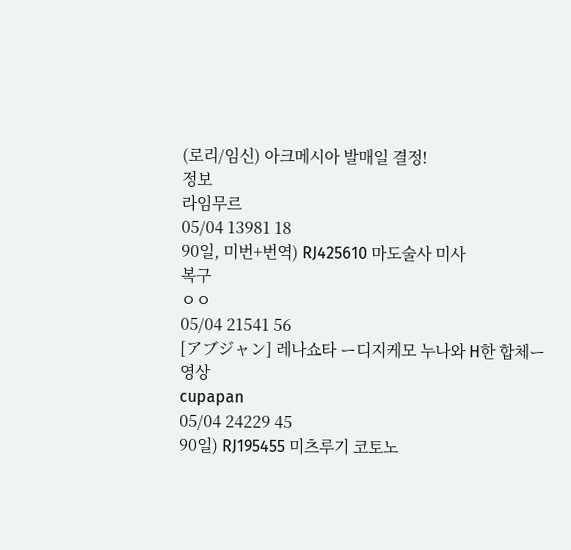(로리/임신) 아크메시아 발매일 결정!
정보
라임무르
05/04 13981 18
90일, 미번+번역) RJ425610 마도술사 미사
복구
ㅇㅇ
05/04 21541 56
[アブジャン] 레나쇼타 ー디지케모 누나와 H한 합체ー
영상
cupapan
05/04 24229 45
90일) RJ195455 미츠루기 코토노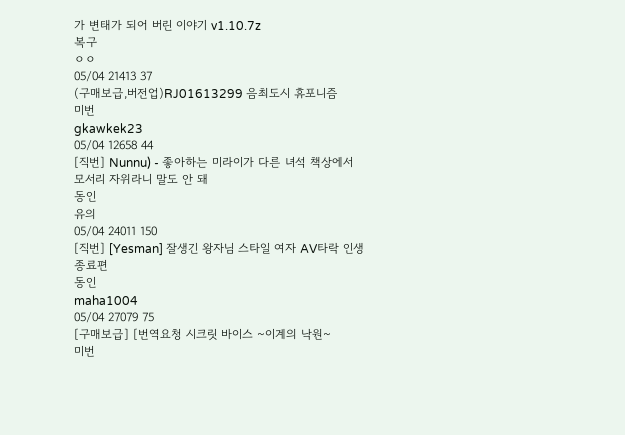가 변태가 되어 버린 이야기 v1.10.7z
복구
ㅇㅇ
05/04 21413 37
(구매보급,버전업)RJ01613299 음최도시 휴포니즘
미번
gkawkek23
05/04 12658 44
[직번] Nunnu) - 좋아하는 미라이가 다른 녀석 책상에서 모서리 자위라니 말도 안 돼
동인
유의
05/04 24011 150
[직번] [Yesman] 잘생긴 왕자님 스타일 여자 AV타락 인생종료편
동인
maha1004
05/04 27079 75
[구매보급] [번역요청 시크릿 바이스 ~이계의 낙원~
미번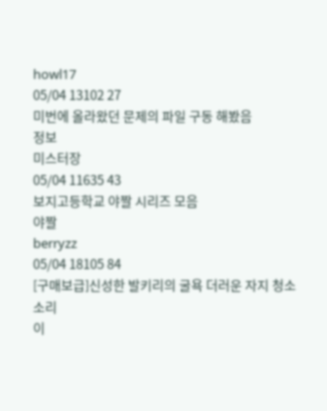howl17
05/04 13102 27
미번에 올라왔던 문제의 파일 구동 해봤음
정보
미스터장
05/04 11635 43
보지고등학교 야짤 시리즈 모음
야짤
berryzz
05/04 18105 84
[구매보급]신성한 발키리의 굴욕 더러운 자지 청소
소리
이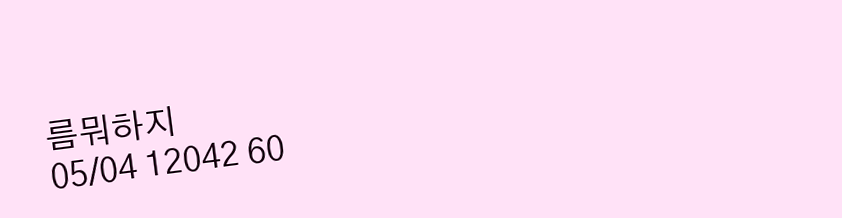름뭐하지
05/04 12042 60